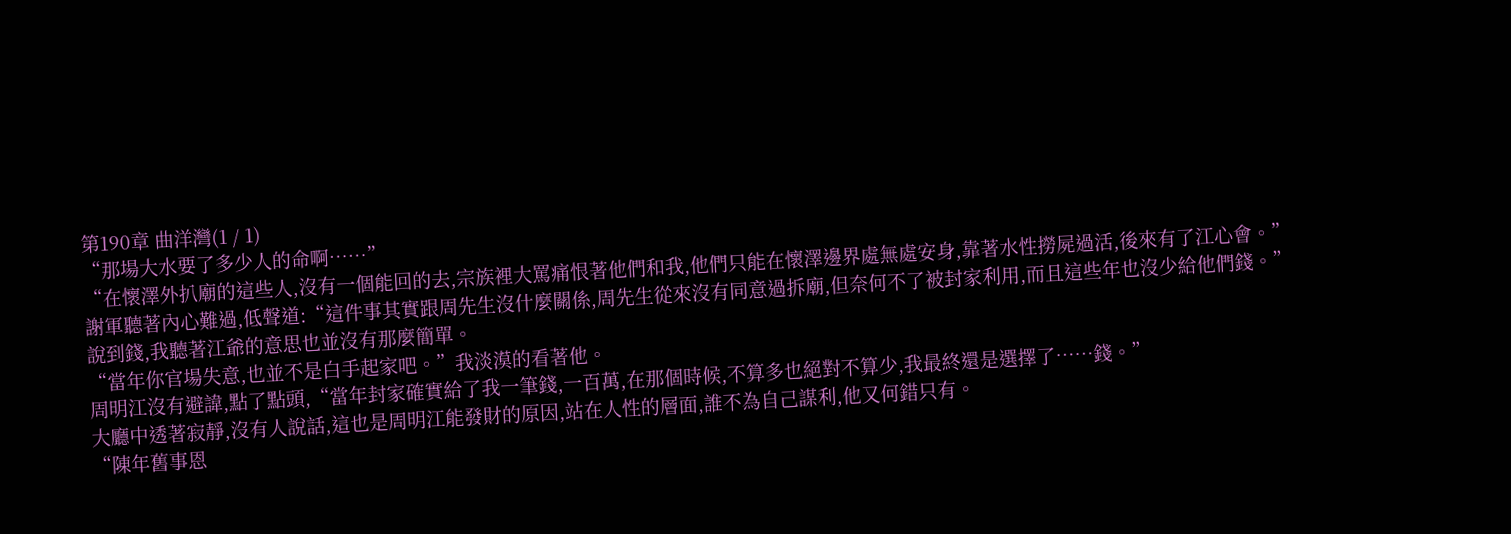第190章 曲洋灣(1 / 1)
“那場大水要了多少人的命啊……”
“在懷澤外扒廟的這些人,沒有一個能回的去,宗族裡大罵痛恨著他們和我,他們只能在懷澤邊界處無處安身,靠著水性撈屍過活,後來有了江心會。”
謝軍聽著內心難過,低聲道:“這件事其實跟周先生沒什麼關係,周先生從來沒有同意過拆廟,但奈何不了被封家利用,而且這些年也沒少給他們錢。”
說到錢,我聽著江爺的意思也並沒有那麼簡單。
“當年你官場失意,也並不是白手起家吧。”我淡漠的看著他。
周明江沒有避諱,點了點頭,“當年封家確實給了我一筆錢,一百萬,在那個時候,不算多也絕對不算少,我最終還是選擇了……錢。”
大廳中透著寂靜,沒有人說話,這也是周明江能發財的原因,站在人性的層面,誰不為自己謀利,他又何錯只有。
“陳年舊事恩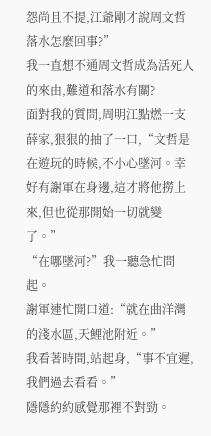怨尚且不提,江爺剛才說周文哲落水怎麼回事?”
我一直想不通周文哲成為活死人的來由,難道和落水有關?
面對我的質問,周明江點燃一支薛家,狠狠的抽了一口,“文哲是在遊玩的時候,不小心墜河。幸好有謝軍在身邊,這才將他撈上來,但也從那開始一切就變了。”
“在哪墜河?”我一聽急忙問起。
謝軍連忙開口道:“就在曲洋灣的淺水區,天鯉池附近。”
我看著時間,站起身,“事不宜遲,我們過去看看。”
隱隱約約感覺那裡不對勁。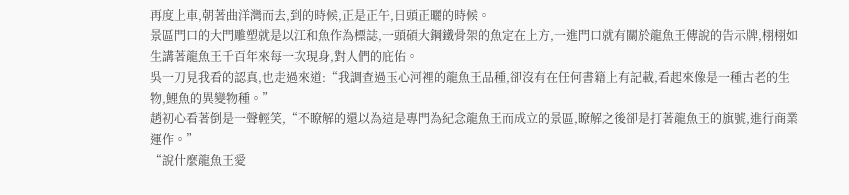再度上車,朝著曲洋灣而去,到的時候,正是正午,日頭正曬的時候。
景區門口的大門雕塑就是以江和魚作為標誌,一頭碩大鋼鐵骨架的魚定在上方,一進門口就有關於龍魚王傳說的告示牌,栩栩如生講著龍魚王千百年來每一次現身,對人們的庇佑。
吳一刀見我看的認真,也走過來道:“我調查過玉心河裡的龍魚王品種,卻沒有在任何書籍上有記載,看起來像是一種古老的生物,鯉魚的異變物種。”
趙初心看著倒是一聲輕笑,“不瞭解的還以為這是專門為紀念龍魚王而成立的景區,瞭解之後卻是打著龍魚王的旗號,進行商業運作。”
“說什麼龍魚王愛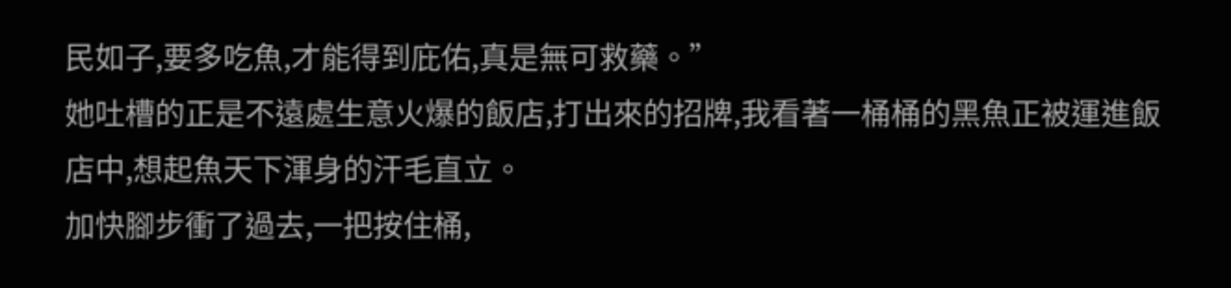民如子,要多吃魚,才能得到庇佑,真是無可救藥。”
她吐槽的正是不遠處生意火爆的飯店,打出來的招牌,我看著一桶桶的黑魚正被運進飯店中,想起魚天下渾身的汗毛直立。
加快腳步衝了過去,一把按住桶,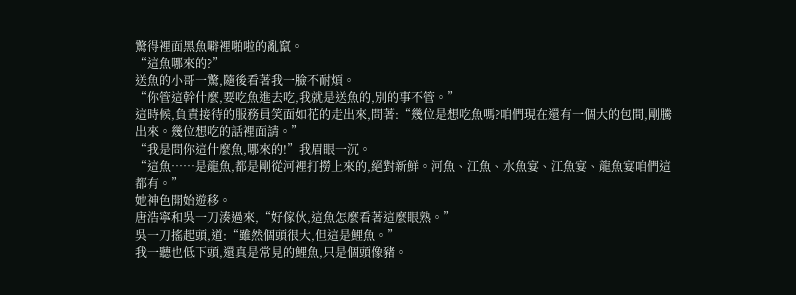驚得裡面黑魚噼裡啪啦的亂竄。
“這魚哪來的?”
送魚的小哥一驚,隨後看著我一臉不耐煩。
“你管這幹什麼,要吃魚進去吃,我就是送魚的,別的事不管。”
這時候,負責接待的服務員笑面如花的走出來,問著:“幾位是想吃魚嗎?咱們現在還有一個大的包間,剛騰出來。幾位想吃的話裡面請。”
“我是問你這什麼魚,哪來的!”我眉眼一沉。
“這魚……是龍魚,都是剛從河裡打撈上來的,絕對新鮮。河魚、江魚、水魚宴、江魚宴、龍魚宴咱們這都有。”
她神色開始遊移。
唐浩寧和吳一刀湊過來,“好傢伙,這魚怎麼看著這麼眼熟。”
吳一刀搖起頭,道:“雖然個頭很大,但這是鯉魚。”
我一聽也低下頭,還真是常見的鯉魚,只是個頭像豬。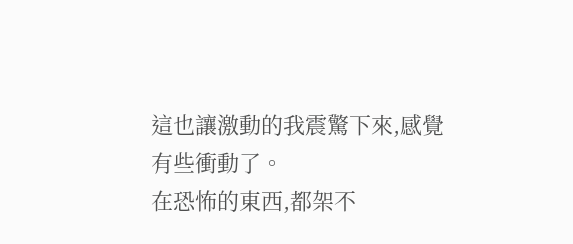這也讓激動的我震驚下來,感覺有些衝動了。
在恐怖的東西,都架不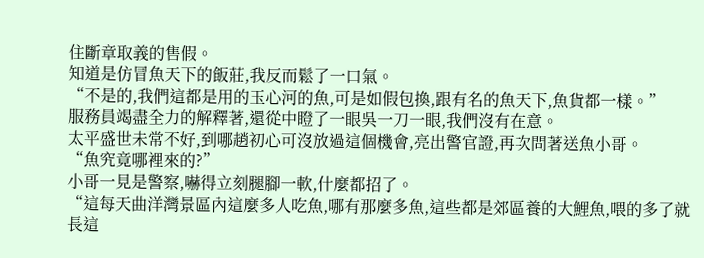住斷章取義的售假。
知道是仿冒魚天下的飯莊,我反而鬆了一口氣。
“不是的,我們這都是用的玉心河的魚,可是如假包換,跟有名的魚天下,魚貨都一樣。”
服務員竭盡全力的解釋著,還從中瞪了一眼吳一刀一眼,我們沒有在意。
太平盛世未常不好,到哪趙初心可沒放過這個機會,亮出警官證,再次問著送魚小哥。
“魚究竟哪裡來的?”
小哥一見是警察,嚇得立刻腿腳一軟,什麼都招了。
“這每天曲洋灣景區內這麼多人吃魚,哪有那麼多魚,這些都是郊區養的大鯉魚,喂的多了就長這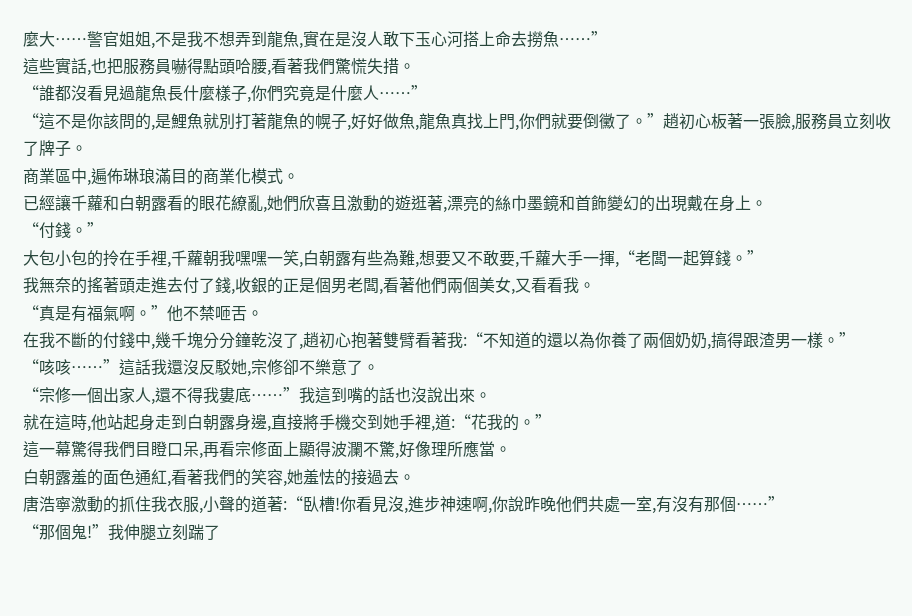麼大……警官姐姐,不是我不想弄到龍魚,實在是沒人敢下玉心河搭上命去撈魚……”
這些實話,也把服務員嚇得點頭哈腰,看著我們驚慌失措。
“誰都沒看見過龍魚長什麼樣子,你們究竟是什麼人……”
“這不是你該問的,是鯉魚就別打著龍魚的幌子,好好做魚,龍魚真找上門,你們就要倒黴了。”趙初心板著一張臉,服務員立刻收了牌子。
商業區中,遍佈琳琅滿目的商業化模式。
已經讓千蘿和白朝露看的眼花繚亂,她們欣喜且激動的遊逛著,漂亮的絲巾墨鏡和首飾變幻的出現戴在身上。
“付錢。”
大包小包的拎在手裡,千蘿朝我嘿嘿一笑,白朝露有些為難,想要又不敢要,千蘿大手一揮,“老闆一起算錢。”
我無奈的搖著頭走進去付了錢,收銀的正是個男老闆,看著他們兩個美女,又看看我。
“真是有福氣啊。”他不禁咂舌。
在我不斷的付錢中,幾千塊分分鐘乾沒了,趙初心抱著雙臂看著我:“不知道的還以為你養了兩個奶奶,搞得跟渣男一樣。”
“咳咳……”這話我還沒反駁她,宗修卻不樂意了。
“宗修一個出家人,還不得我婁底……”我這到嘴的話也沒說出來。
就在這時,他站起身走到白朝露身邊,直接將手機交到她手裡,道:“花我的。”
這一幕驚得我們目瞪口呆,再看宗修面上顯得波瀾不驚,好像理所應當。
白朝露羞的面色通紅,看著我們的笑容,她羞怯的接過去。
唐浩寧激動的抓住我衣服,小聲的道著:“臥槽!你看見沒,進步神速啊,你說昨晚他們共處一室,有沒有那個……”
“那個鬼!”我伸腿立刻踹了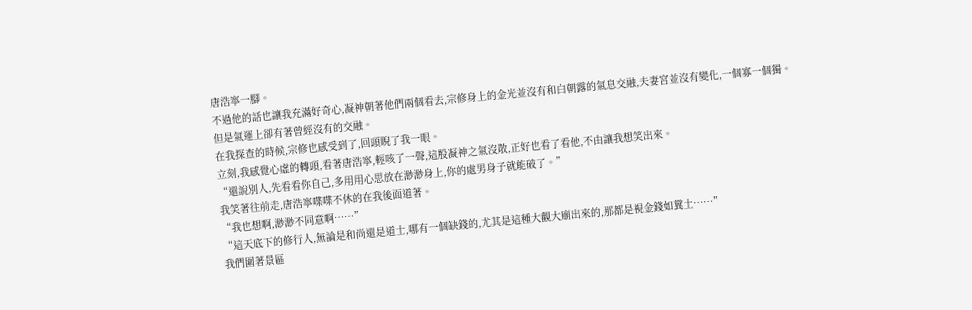唐浩寧一腳。
不過他的話也讓我充滿好奇心,凝神朝著他們兩個看去,宗修身上的金光並沒有和白朝露的氣息交融,夫妻宮並沒有變化,一個寡一個獨。
但是氣運上卻有著曾經沒有的交融。
在我探查的時候,宗修也感受到了,回頭睨了我一眼。
立刻,我感覺心虛的轉頭,看著唐浩寧,輕咳了一聲,這股凝神之氣沒散,正好也看了看他,不由讓我想笑出來。
“還說別人,先看看你自己,多用用心思放在渺渺身上,你的處男身子就能破了。”
我笑著往前走,唐浩寧喋喋不休的在我後面道著。
“我也想啊,渺渺不同意啊……”
“這天底下的修行人,無論是和尚還是道士,哪有一個缺錢的,尤其是這種大觀大廟出來的,那都是視金錢如糞土……”
我們圍著景區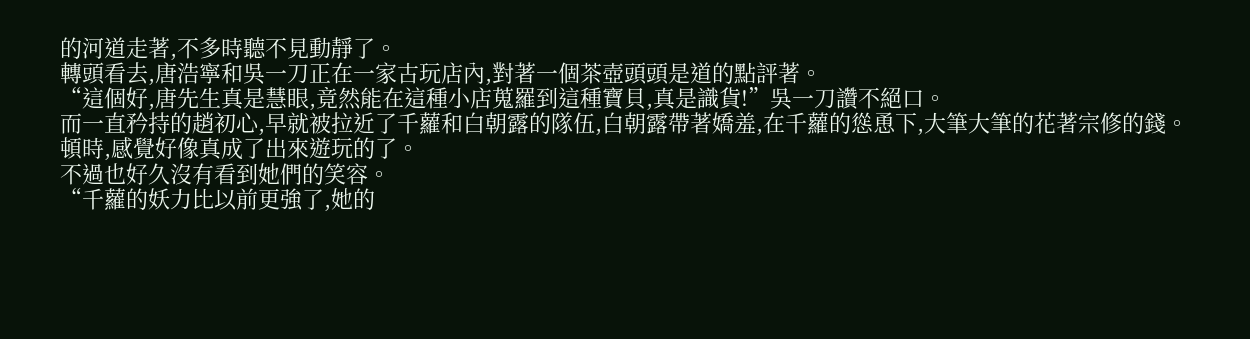的河道走著,不多時聽不見動靜了。
轉頭看去,唐浩寧和吳一刀正在一家古玩店內,對著一個茶壺頭頭是道的點評著。
“這個好,唐先生真是慧眼,竟然能在這種小店蒐羅到這種寶貝,真是識貨!”吳一刀讚不絕口。
而一直矜持的趙初心,早就被拉近了千蘿和白朝露的隊伍,白朝露帶著嬌羞,在千蘿的慫恿下,大筆大筆的花著宗修的錢。
頓時,感覺好像真成了出來遊玩的了。
不過也好久沒有看到她們的笑容。
“千蘿的妖力比以前更強了,她的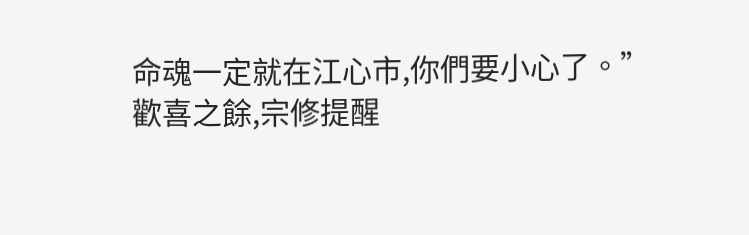命魂一定就在江心市,你們要小心了。”
歡喜之餘,宗修提醒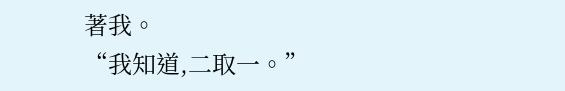著我。
“我知道,二取一。”